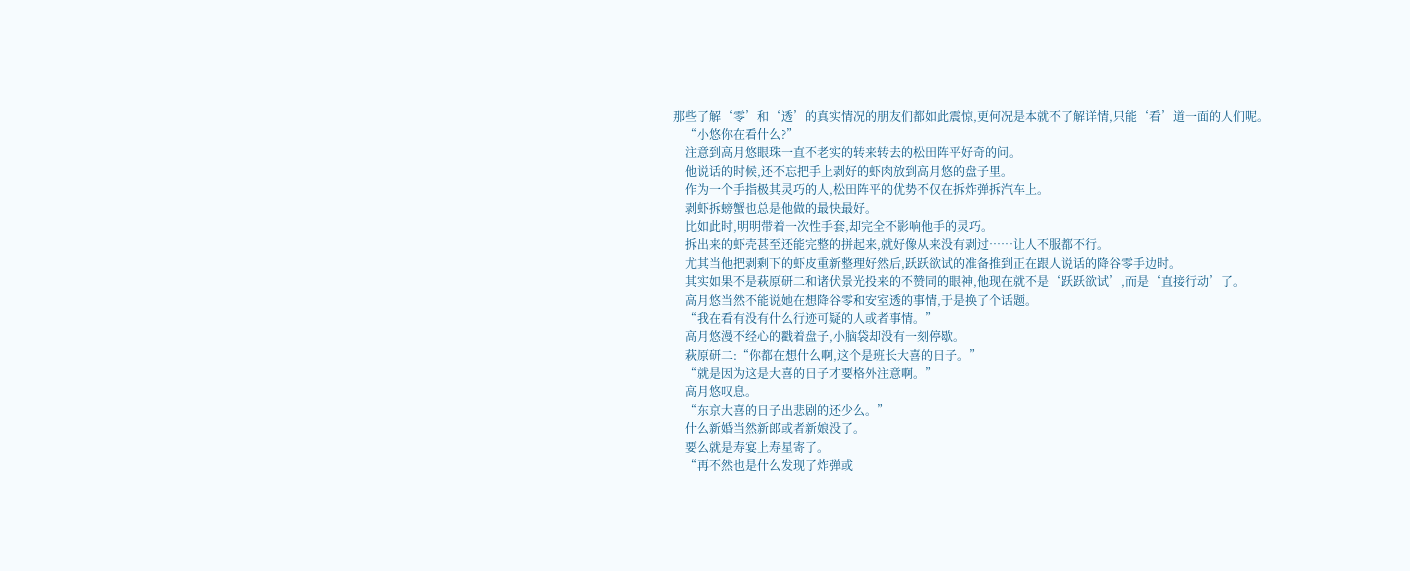那些了解‘零’和‘透’的真实情况的朋友们都如此震惊,更何况是本就不了解详情,只能‘看’道一面的人们呢。
    “小悠你在看什么?”
    注意到高月悠眼珠一直不老实的转来转去的松田阵平好奇的问。
    他说话的时候,还不忘把手上剥好的虾肉放到高月悠的盘子里。
    作为一个手指极其灵巧的人,松田阵平的优势不仅在拆炸弹拆汽车上。
    剥虾拆螃蟹也总是他做的最快最好。
    比如此时,明明带着一次性手套,却完全不影响他手的灵巧。
    拆出来的虾壳甚至还能完整的拼起来,就好像从来没有剥过……让人不服都不行。
    尤其当他把剥剩下的虾皮重新整理好然后,跃跃欲试的准备推到正在跟人说话的降谷零手边时。
    其实如果不是萩原研二和诸伏景光投来的不赞同的眼神,他现在就不是‘跃跃欲试’,而是‘直接行动’了。
    高月悠当然不能说她在想降谷零和安室透的事情,于是换了个话题。
    “我在看有没有什么行迹可疑的人或者事情。”
    高月悠漫不经心的戳着盘子,小脑袋却没有一刻停歇。
    萩原研二:“你都在想什么啊,这个是班长大喜的日子。”
    “就是因为这是大喜的日子才要格外注意啊。”
    高月悠叹息。
    “东京大喜的日子出悲剧的还少么。”
    什么新婚当然新郎或者新娘没了。
    要么就是寿宴上寿星寄了。
    “再不然也是什么发现了炸弹或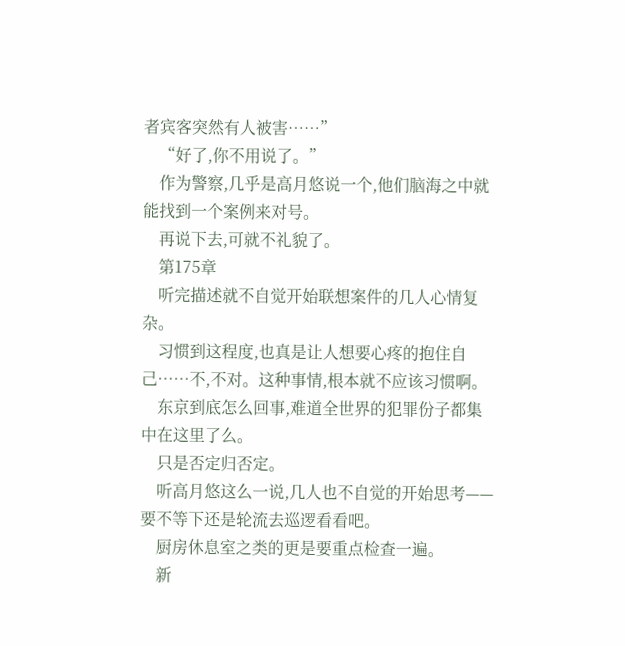者宾客突然有人被害……”
    “好了,你不用说了。”
    作为警察,几乎是高月悠说一个,他们脑海之中就能找到一个案例来对号。
    再说下去,可就不礼貌了。
    第175章
    听完描述就不自觉开始联想案件的几人心情复杂。
    习惯到这程度,也真是让人想要心疼的抱住自己……不,不对。这种事情,根本就不应该习惯啊。
    东京到底怎么回事,难道全世界的犯罪份子都集中在这里了么。
    只是否定归否定。
    听高月悠这么一说,几人也不自觉的开始思考——要不等下还是轮流去巡逻看看吧。
    厨房休息室之类的更是要重点检查一遍。
    新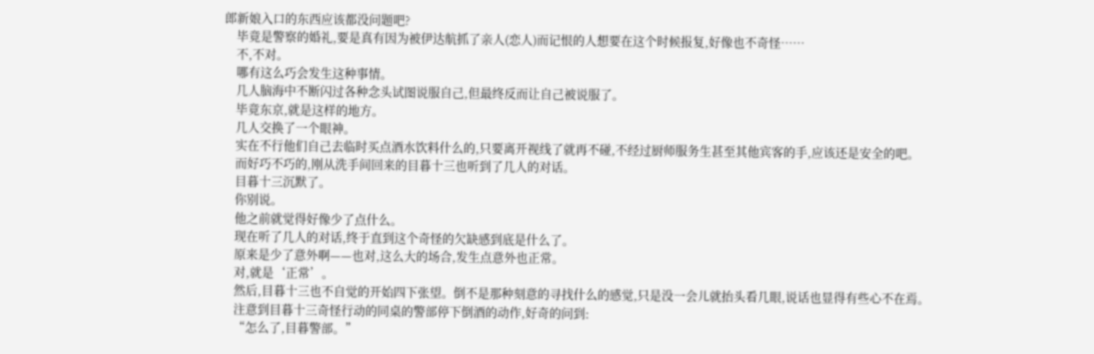郎新娘入口的东西应该都没问题吧?
    毕竟是警察的婚礼,要是真有因为被伊达航抓了亲人(恋人)而记恨的人想要在这个时候报复,好像也不奇怪……
    不,不对。
    哪有这么巧会发生这种事情。
    几人脑海中不断闪过各种念头试图说服自己,但最终反而让自己被说服了。
    毕竟东京,就是这样的地方。
    几人交换了一个眼神。
    实在不行他们自己去临时买点酒水饮料什么的,只要离开视线了就再不碰,不经过厨师服务生甚至其他宾客的手,应该还是安全的吧。
    而好巧不巧的,刚从洗手间回来的目暮十三也听到了几人的对话。
    目暮十三沉默了。
    你别说。
    他之前就觉得好像少了点什么。
    现在听了几人的对话,终于直到这个奇怪的欠缺感到底是什么了。
    原来是少了意外啊——也对,这么大的场合,发生点意外也正常。
    对,就是‘正常’。
    然后,目暮十三也不自觉的开始四下张望。倒不是那种刻意的寻找什么的感觉,只是没一会儿就抬头看几眼,说话也显得有些心不在焉。
    注意到目暮十三奇怪行动的同桌的警部停下倒酒的动作,好奇的问到:
    “怎么了,目暮警部。”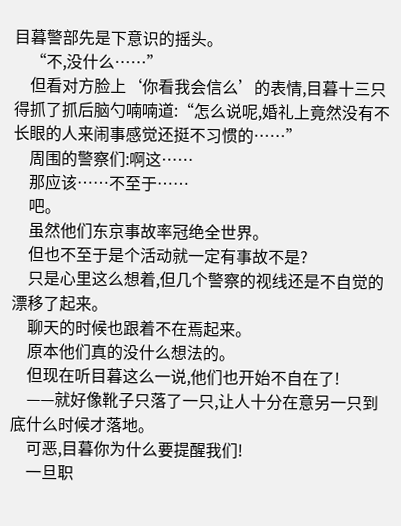目暮警部先是下意识的摇头。
    “不,没什么……”
    但看对方脸上‘你看我会信么’的表情,目暮十三只得抓了抓后脑勺喃喃道:“怎么说呢,婚礼上竟然没有不长眼的人来闹事感觉还挺不习惯的……”
    周围的警察们:啊这……
    那应该……不至于……
    吧。
    虽然他们东京事故率冠绝全世界。
    但也不至于是个活动就一定有事故不是?
    只是心里这么想着,但几个警察的视线还是不自觉的漂移了起来。
    聊天的时候也跟着不在焉起来。
    原本他们真的没什么想法的。
    但现在听目暮这么一说,他们也开始不自在了!
    ——就好像靴子只落了一只,让人十分在意另一只到底什么时候才落地。
    可恶,目暮你为什么要提醒我们!
    一旦职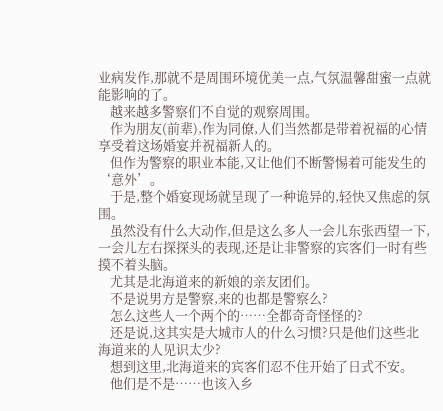业病发作,那就不是周围环境优美一点,气氛温馨甜蜜一点就能影响的了。
    越来越多警察们不自觉的观察周围。
    作为朋友(前辈),作为同僚,人们当然都是带着祝福的心情享受着这场婚宴并祝福新人的。
    但作为警察的职业本能,又让他们不断警惕着可能发生的‘意外’。
    于是,整个婚宴现场就呈现了一种诡异的,轻快又焦虑的氛围。
    虽然没有什么大动作,但是这么多人一会儿东张西望一下,一会儿左右探探头的表现,还是让非警察的宾客们一时有些摸不着头脑。
    尤其是北海道来的新娘的亲友团们。
    不是说男方是警察,来的也都是警察么?
    怎么这些人一个两个的……全都奇奇怪怪的?
    还是说,这其实是大城市人的什么习惯?只是他们这些北海道来的人见识太少?
    想到这里,北海道来的宾客们忍不住开始了日式不安。
    他们是不是……也该入乡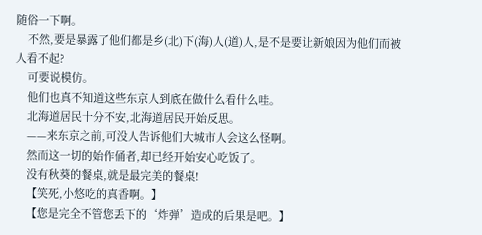随俗一下啊。
    不然,要是暴露了他们都是乡(北)下(海)人(道)人,是不是要让新娘因为他们而被人看不起?
    可要说模仿。
    他们也真不知道这些东京人到底在做什么看什么哇。
    北海道居民十分不安,北海道居民开始反思。
    ——来东京之前,可没人告诉他们大城市人会这么怪啊。
    然而这一切的始作俑者,却已经开始安心吃饭了。
    没有秋葵的餐桌,就是最完美的餐桌!
    【笑死,小悠吃的真香啊。】
    【您是完全不管您丢下的‘炸弹’造成的后果是吧。】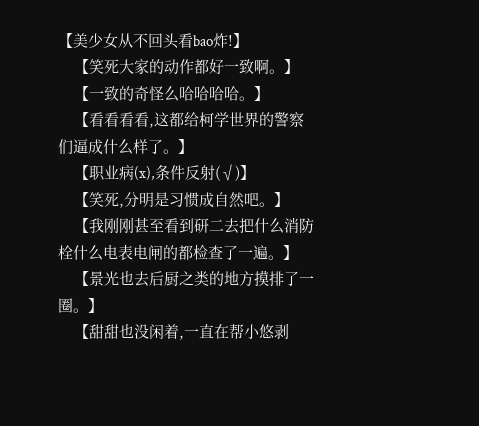【美少女从不回头看bao炸!】
    【笑死大家的动作都好一致啊。】
    【一致的奇怪么哈哈哈哈。】
    【看看看看,这都给柯学世界的警察们逼成什么样了。】
    【职业病(x),条件反射(√)】
    【笑死,分明是习惯成自然吧。】
    【我刚刚甚至看到研二去把什么消防栓什么电表电闸的都检查了一遍。】
    【景光也去后厨之类的地方摸排了一圈。】
    【甜甜也没闲着,一直在帮小悠剥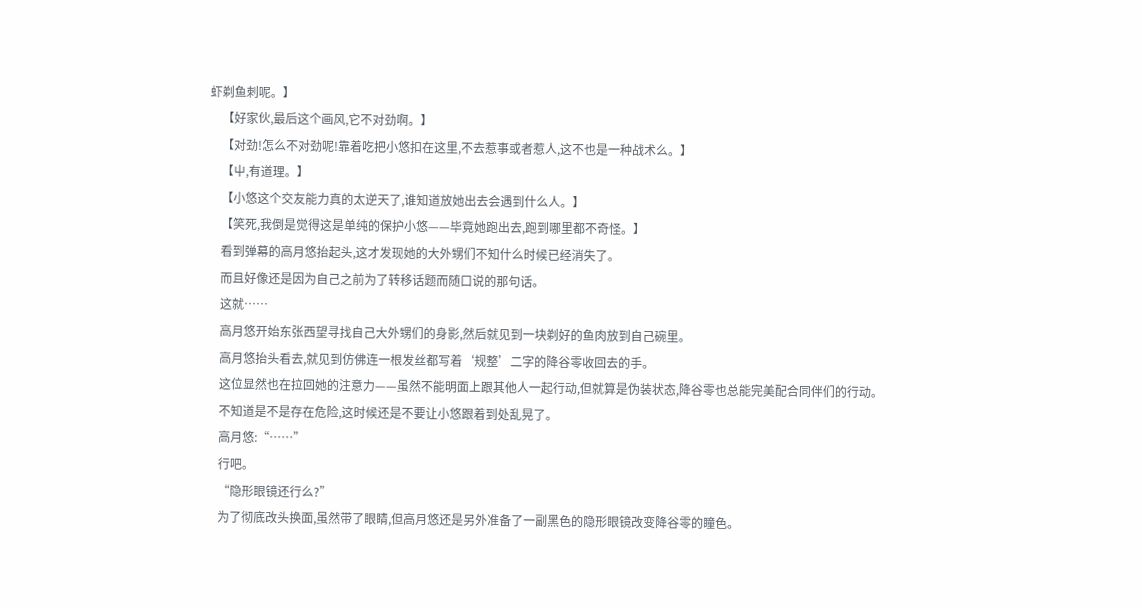虾剃鱼刺呢。】
    【好家伙,最后这个画风,它不对劲啊。】
    【对劲!怎么不对劲呢!靠着吃把小悠扣在这里,不去惹事或者惹人,这不也是一种战术么。】
    【屮,有道理。】
    【小悠这个交友能力真的太逆天了,谁知道放她出去会遇到什么人。】
    【笑死,我倒是觉得这是单纯的保护小悠——毕竟她跑出去,跑到哪里都不奇怪。】
    看到弹幕的高月悠抬起头,这才发现她的大外甥们不知什么时候已经消失了。
    而且好像还是因为自己之前为了转移话题而随口说的那句话。
    这就……
    高月悠开始东张西望寻找自己大外甥们的身影,然后就见到一块剃好的鱼肉放到自己碗里。
    高月悠抬头看去,就见到仿佛连一根发丝都写着‘规整’二字的降谷零收回去的手。
    这位显然也在拉回她的注意力——虽然不能明面上跟其他人一起行动,但就算是伪装状态,降谷零也总能完美配合同伴们的行动。
    不知道是不是存在危险,这时候还是不要让小悠跟着到处乱晃了。
    高月悠:“……”
    行吧。
    “隐形眼镜还行么?”
    为了彻底改头换面,虽然带了眼睛,但高月悠还是另外准备了一副黑色的隐形眼镜改变降谷零的瞳色。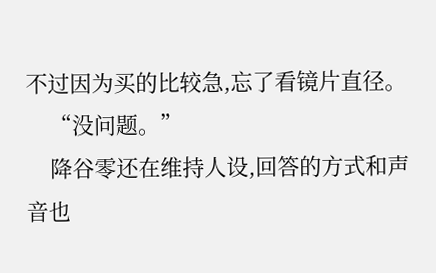不过因为买的比较急,忘了看镜片直径。
    “没问题。”
    降谷零还在维持人设,回答的方式和声音也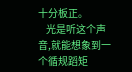十分板正。
    光是听这个声音,就能想象到一个循规蹈矩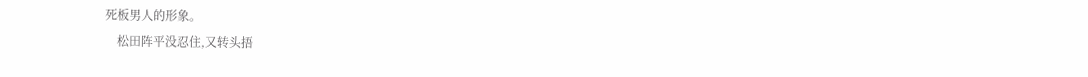死板男人的形象。
    松田阵平没忍住,又转头捂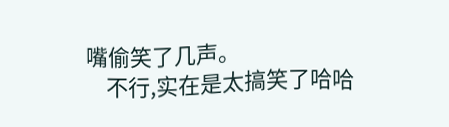嘴偷笑了几声。
    不行,实在是太搞笑了哈哈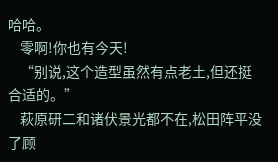哈哈。
    零啊!你也有今天!
    “别说,这个造型虽然有点老土,但还挺合适的。”
    萩原研二和诸伏景光都不在,松田阵平没了顾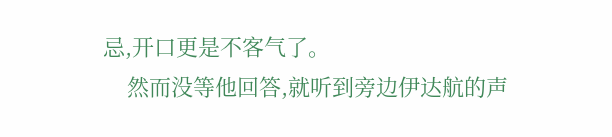忌,开口更是不客气了。
    然而没等他回答,就听到旁边伊达航的声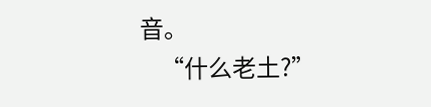音。
    “什么老土?”